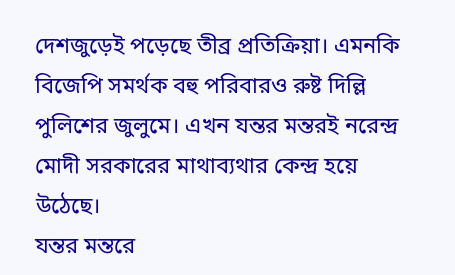দেশজুড়েই পড়েছে তীব্র প্রতিক্রিয়া। এমনকি বিজেপি সমর্থক বহু পরিবারও রুষ্ট দিল্লি পুলিশের জুলুমে। এখন যন্তর মন্তরই নরেন্দ্র মোদী সরকারের মাথাব্যথার কেন্দ্র হয়ে উঠেছে।
যন্তর মন্তরে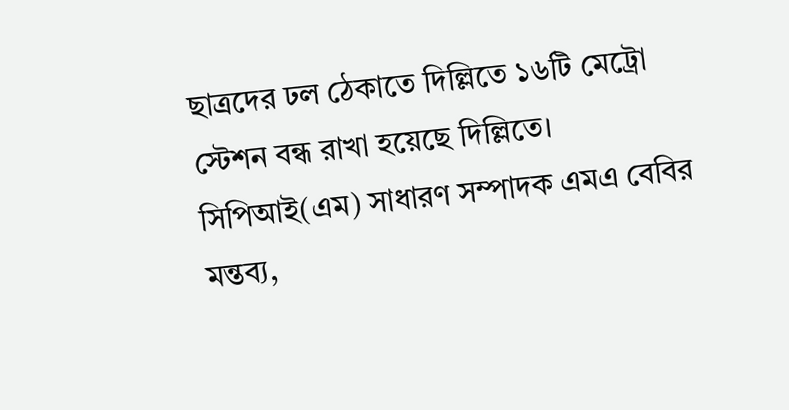ছাত্রদের ঢল ঠেকাতে দিল্লিতে ১৬টি মেট্রো স্টেশন বন্ধ রাখা হয়েছে দিল্লিতে। সিপিআই(এম) সাধারণ সম্পাদক এমএ বেবির মন্তব্য,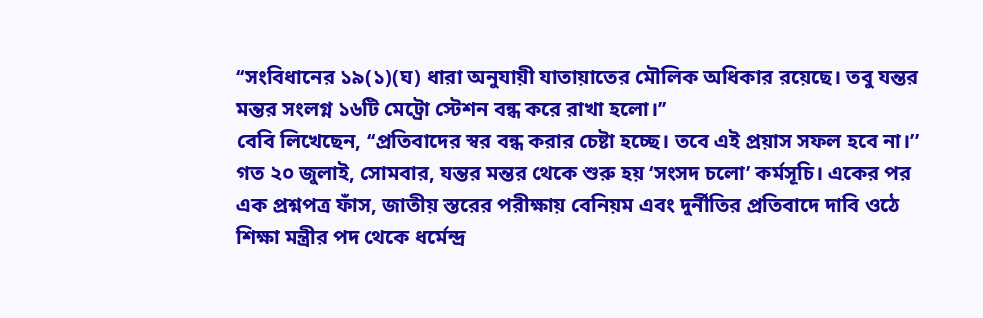‘‘সংবিধানের ১৯(১)(ঘ) ধারা অনুযায়ী যাতায়াতের মৌলিক অধিকার রয়েছে। তবু যন্তর মন্তর সংলগ্ন ১৬টি মেট্রো স্টেশন বন্ধ করে রাখা হলো।’’
বেবি লিখেছেন, ‘‘প্রতিবাদের স্বর বন্ধ করার চেষ্টা হচ্ছে। তবে এই প্রয়াস সফল হবে না।’’
গত ২০ জুলাই, সোমবার, যন্তর মন্তর থেকে শুরু হয় ‘সংসদ চলো’ কর্মসূচি। একের পর এক প্রশ্নপত্র ফাঁস, জাতীয় স্তরের পরীক্ষায় বেনিয়ম এবং দুর্নীতির প্রতিবাদে দাবি ওঠে শিক্ষা মন্ত্রীর পদ থেকে ধর্মেন্দ্র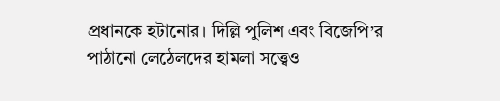প্রধানকে হটানোর। দিল্লি পুলিশ এবং বিজেপি’র পাঠানো লেঠেলদের হামলা সত্ত্বেও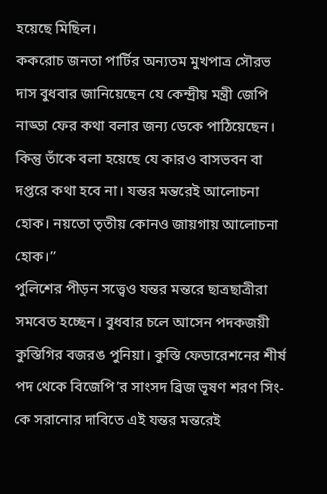হয়েছে মিছিল।
ককরোচ জনতা পার্টির অন্যতম মুখপাত্র সৌরভ দাস বুধবার জানিয়েছেন যে কেন্দ্রীয় মন্ত্রী জেপি নাড্ডা ফের কথা বলার জন্য ডেকে পাঠিয়েছেন। কিন্তু তাঁকে বলা হয়েছে যে কারও বাসভবন বা দপ্তরে কথা হবে না। যন্তর মন্তরেই আলোচনা হোক। নয়তো তৃতীয় কোনও জায়গায় আলোচনা হোক।’’
পুলিশের পীড়ন সত্ত্বেও যন্তর মন্তরে ছাত্রছাত্রীরা সমবেত হচ্ছেন। বুধবার চলে আসেন পদকজয়ী কুস্তিগির বজরঙ পুনিয়া। কুস্তি ফেডারেশনের শীর্ষ পদ থেকে বিজেপি’র সাংসদ ব্রিজ ভূষণ শরণ সিং-কে সরানোর দাবিতে এই যন্তর মন্তরেই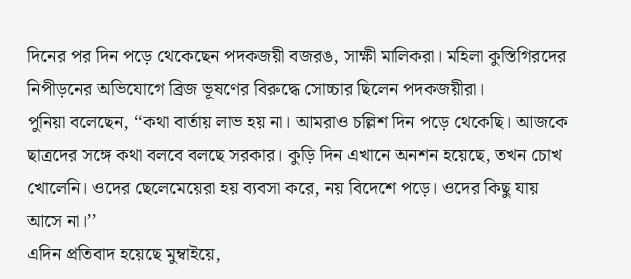দিনের পর দিন পড়ে থেকেছেন পদকজয়ী বজরঙ, সাক্ষী মালিকরা। মহিলা কুস্তিগিরদের নিপীড়নের অভিযোগে ব্রিজ ভূষণের বিরুদ্ধে সোচ্চার ছিলেন পদকজয়ীরা।
পুনিয়া বলেছেন, ‘‘কথা বার্তায় লাভ হয় না। আমরাও চল্লিশ দিন পড়ে থেকেছি। আজকে ছাত্রদের সঙ্গে কথা বলবে বলছে সরকার। কুড়ি দিন এখানে অনশন হয়েছে, তখন চোখ খোলেনি। ওদের ছেলেমেয়েরা হয় ব্যবসা করে, নয় বিদেশে পড়ে। ওদের কিছু যায় আসে না।’’
এদিন প্রতিবাদ হয়েছে মুম্বাইয়ে,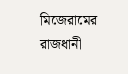মিজেরামের রাজধানী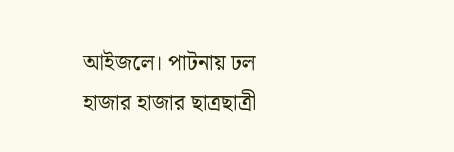আইজলে। পাটনায় ঢল হাজার হাজার ছাত্রছাত্রী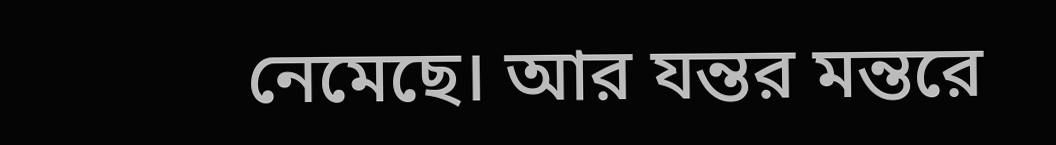নেমেছে। আর যন্তর মন্তরে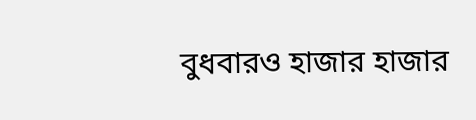বুধবারও হাজার হাজার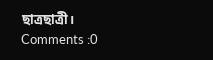ছাত্রছাত্রী।
Comments :0